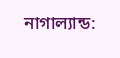নাগাল্যান্ড: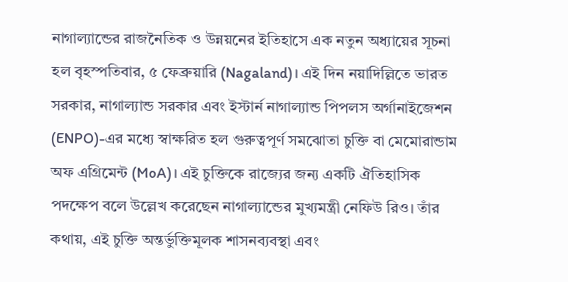নাগাল্যান্ডের রাজনৈতিক ও উন্নয়নের ইতিহাসে এক নতুন অধ্যায়ের সূচনা হল বৃহস্পতিবার, ৫ ফেব্রুয়ারি (Nagaland)। এই দিন নয়াদিল্লিতে ভারত সরকার, নাগাল্যান্ড সরকার এবং ইস্টার্ন নাগাল্যান্ড পিপলস অর্গানাইজেশন (ENPO)-এর মধ্যে স্বাক্ষরিত হল গুরুত্বপূর্ণ সমঝোতা চুক্তি বা মেমোরান্ডাম অফ এগ্রিমেন্ট (MoA)। এই চুক্তিকে রাজ্যের জন্য একটি ঐতিহাসিক পদক্ষেপ বলে উল্লেখ করেছেন নাগাল্যান্ডের মুখ্যমন্ত্রী নেফিউ রিও। তাঁর কথায়, এই চুক্তি অন্তর্ভুক্তিমূলক শাসনব্যবস্থা এবং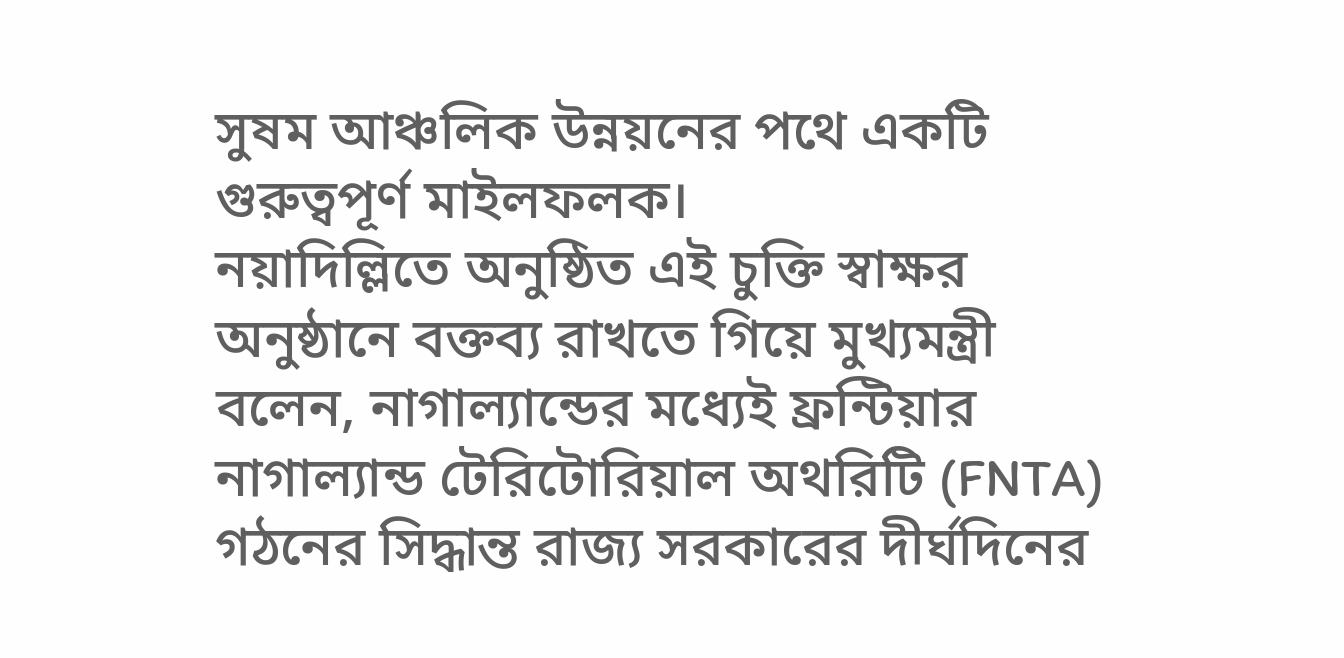সুষম আঞ্চলিক উন্নয়নের পথে একটি গুরুত্বপূর্ণ মাইলফলক।
নয়াদিল্লিতে অনুষ্ঠিত এই চুক্তি স্বাক্ষর অনুষ্ঠানে বক্তব্য রাখতে গিয়ে মুখ্যমন্ত্রী বলেন, নাগাল্যান্ডের মধ্যেই ফ্রন্টিয়ার নাগাল্যান্ড টেরিটোরিয়াল অথরিটি (FNTA) গঠনের সিদ্ধান্ত রাজ্য সরকারের দীর্ঘদিনের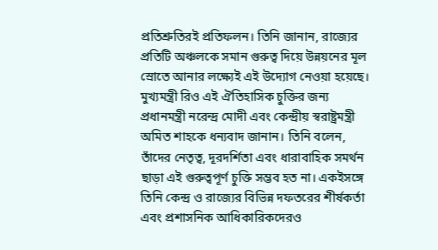প্রতিশ্রুতিরই প্রতিফলন। তিনি জানান, রাজ্যের প্রতিটি অঞ্চলকে সমান গুরুত্ব দিয়ে উন্নয়নের মূল স্রোতে আনার লক্ষ্যেই এই উদ্যোগ নেওয়া হয়েছে।
মুখ্যমন্ত্রী রিও এই ঐতিহাসিক চুক্তির জন্য প্রধানমন্ত্রী নরেন্দ্র মোদী এবং কেন্দ্রীয় স্বরাষ্ট্রমন্ত্রী অমিত শাহকে ধন্যবাদ জানান। তিনি বলেন, তাঁদের নেতৃত্ব, দূরদর্শিতা এবং ধারাবাহিক সমর্থন ছাড়া এই গুরুত্বপূর্ণ চুক্তি সম্ভব হত না। একইসঙ্গে তিনি কেন্দ্র ও রাজ্যের বিভিন্ন দফতরের শীর্ষকর্তা এবং প্রশাসনিক আধিকারিকদেরও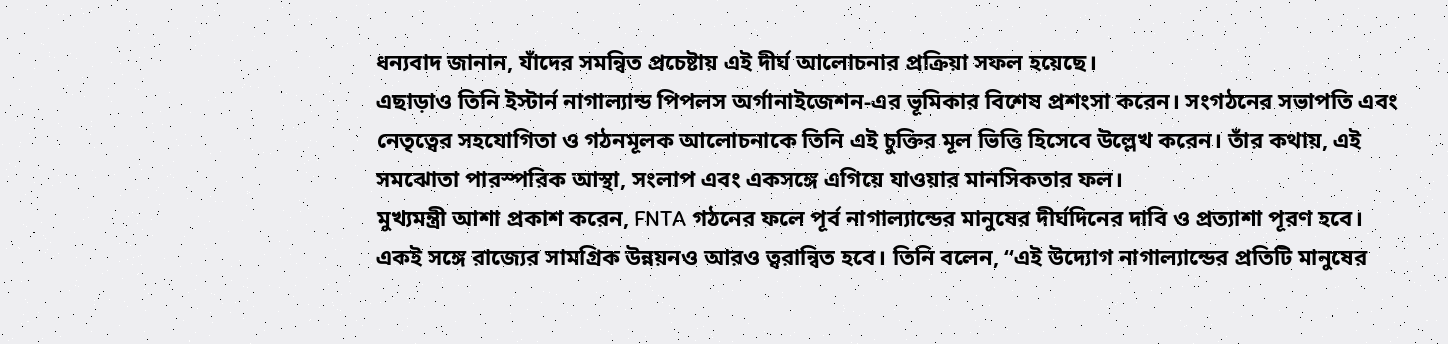ধন্যবাদ জানান, যাঁদের সমন্বিত প্রচেষ্টায় এই দীর্ঘ আলোচনার প্রক্রিয়া সফল হয়েছে।
এছাড়াও তিনি ইস্টার্ন নাগাল্যান্ড পিপলস অর্গানাইজেশন-এর ভূমিকার বিশেষ প্রশংসা করেন। সংগঠনের সভাপতি এবং নেতৃত্বের সহযোগিতা ও গঠনমূলক আলোচনাকে তিনি এই চুক্তির মূল ভিত্তি হিসেবে উল্লেখ করেন। তাঁর কথায়, এই সমঝোতা পারস্পরিক আস্থা, সংলাপ এবং একসঙ্গে এগিয়ে যাওয়ার মানসিকতার ফল।
মুখ্যমন্ত্রী আশা প্রকাশ করেন, FNTA গঠনের ফলে পূর্ব নাগাল্যান্ডের মানুষের দীর্ঘদিনের দাবি ও প্রত্যাশা পূরণ হবে। একই সঙ্গে রাজ্যের সামগ্রিক উন্নয়নও আরও ত্বরান্বিত হবে। তিনি বলেন, “এই উদ্যোগ নাগাল্যান্ডের প্রতিটি মানুষের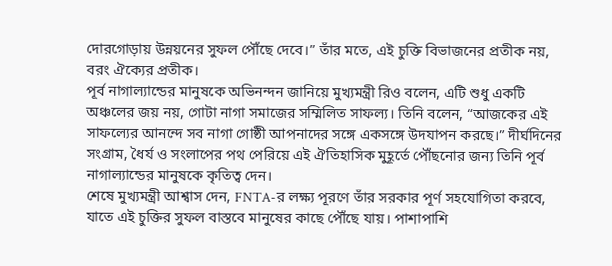দোরগোড়ায় উন্নয়নের সুফল পৌঁছে দেবে।” তাঁর মতে, এই চুক্তি বিভাজনের প্রতীক নয়, বরং ঐক্যের প্রতীক।
পূর্ব নাগাল্যান্ডের মানুষকে অভিনন্দন জানিয়ে মুখ্যমন্ত্রী রিও বলেন, এটি শুধু একটি অঞ্চলের জয় নয়, গোটা নাগা সমাজের সম্মিলিত সাফল্য। তিনি বলেন, “আজকের এই সাফল্যের আনন্দে সব নাগা গোষ্ঠী আপনাদের সঙ্গে একসঙ্গে উদযাপন করছে।” দীর্ঘদিনের সংগ্রাম, ধৈর্য ও সংলাপের পথ পেরিয়ে এই ঐতিহাসিক মুহূর্তে পৌঁছনোর জন্য তিনি পূর্ব নাগাল্যান্ডের মানুষকে কৃতিত্ব দেন।
শেষে মুখ্যমন্ত্রী আশ্বাস দেন, FNTA-র লক্ষ্য পূরণে তাঁর সরকার পূর্ণ সহযোগিতা করবে, যাতে এই চুক্তির সুফল বাস্তবে মানুষের কাছে পৌঁছে যায়। পাশাপাশি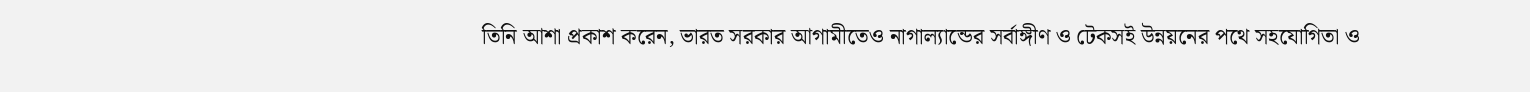তিনি আশা প্রকাশ করেন, ভারত সরকার আগামীতেও নাগাল্যান্ডের সর্বাঙ্গীণ ও টেকসই উন্নয়নের পথে সহযোগিতা ও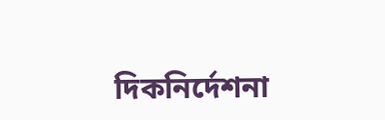দিকনির্দেশনা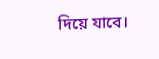দিয়ে যাবে।